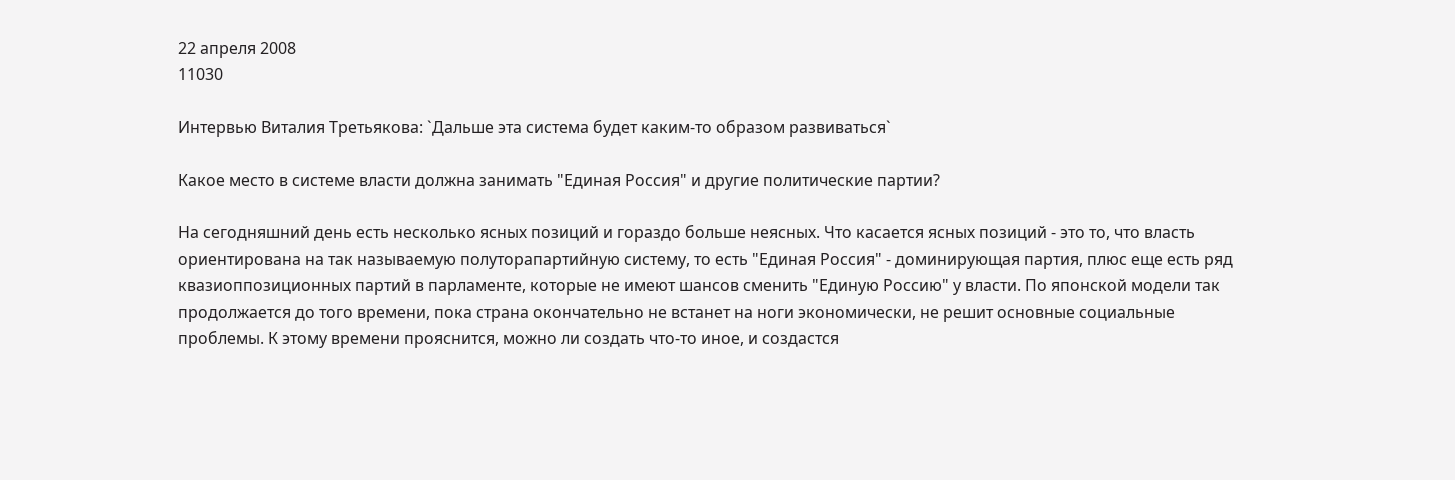22 апреля 2008
11030

Интервью Виталия Третьякова: `Дальше эта система будет каким-то образом развиваться`

Какое место в системе власти должна занимать "Единая Россия" и другие политические партии?

На сегодняшний день есть несколько ясных позиций и гораздо больше неясных. Что касается ясных позиций - это то, что власть ориентирована на так называемую полуторапартийную систему, то есть "Единая Россия" - доминирующая партия, плюс еще есть ряд квазиоппозиционных партий в парламенте, которые не имеют шансов сменить "Единую Россию" у власти. По японской модели так продолжается до того времени, пока страна окончательно не встанет на ноги экономически, не решит основные социальные проблемы. К этому времени прояснится, можно ли создать что-то иное, и создастся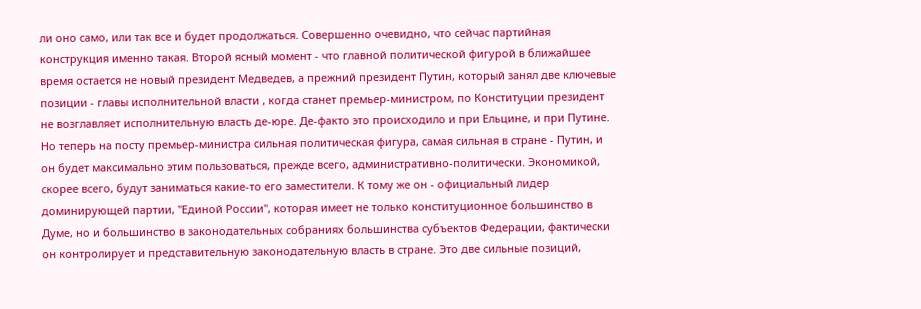ли оно само, или так все и будет продолжаться. Совершенно очевидно, что сейчас партийная конструкция именно такая. Второй ясный момент - что главной политической фигурой в ближайшее время остается не новый президент Медведев, а прежний президент Путин, который занял две ключевые позиции - главы исполнительной власти , когда станет премьер-министром, по Конституции президент не возглавляет исполнительную власть де-юре. Де-факто это происходило и при Ельцине, и при Путине. Но теперь на посту премьер-министра сильная политическая фигура, самая сильная в стране - Путин, и он будет максимально этим пользоваться, прежде всего, административно-политически. Экономикой, скорее всего, будут заниматься какие-то его заместители. К тому же он - официальный лидер доминирующей партии, "Единой России", которая имеет не только конституционное большинство в Думе, но и большинство в законодательных собраниях большинства субъектов Федерации, фактически он контролирует и представительную законодательную власть в стране. Это две сильные позиций,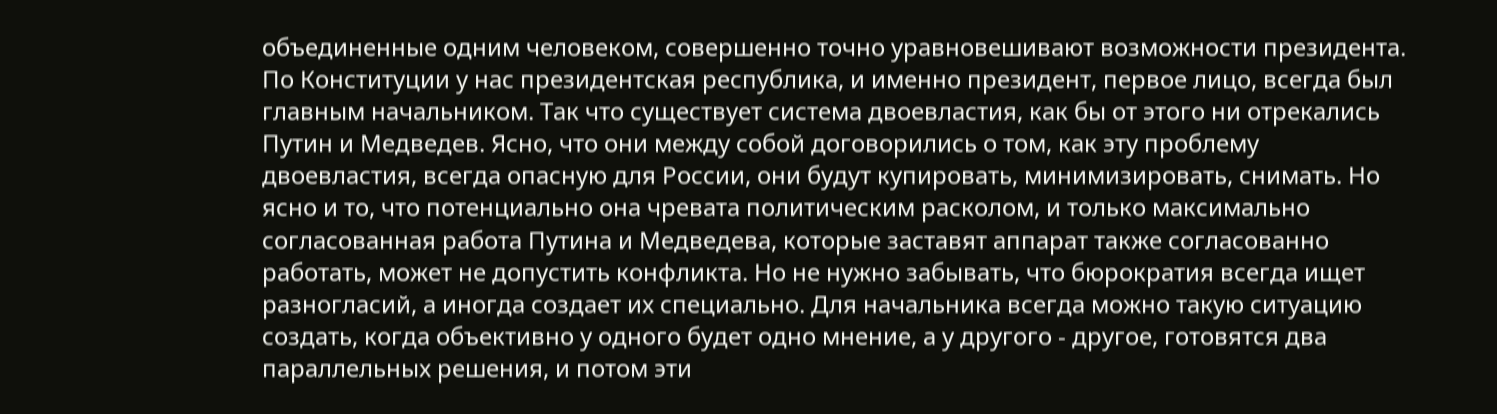объединенные одним человеком, совершенно точно уравновешивают возможности президента. По Конституции у нас президентская республика, и именно президент, первое лицо, всегда был главным начальником. Так что существует система двоевластия, как бы от этого ни отрекались Путин и Медведев. Ясно, что они между собой договорились о том, как эту проблему двоевластия, всегда опасную для России, они будут купировать, минимизировать, снимать. Но ясно и то, что потенциально она чревата политическим расколом, и только максимально согласованная работа Путина и Медведева, которые заставят аппарат также согласованно работать, может не допустить конфликта. Но не нужно забывать, что бюрократия всегда ищет разногласий, а иногда создает их специально. Для начальника всегда можно такую ситуацию создать, когда объективно у одного будет одно мнение, а у другого - другое, готовятся два параллельных решения, и потом эти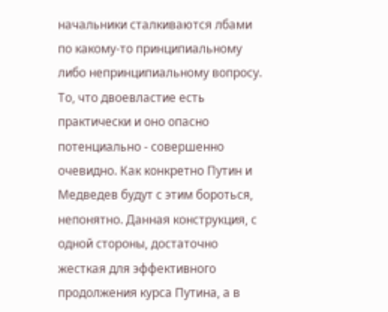начальники сталкиваются лбами по какому-то принципиальному либо непринципиальному вопросу. То, что двоевластие есть практически и оно опасно потенциально - совершенно очевидно. Как конкретно Путин и Медведев будут с этим бороться, непонятно. Данная конструкция, с одной стороны, достаточно жесткая для эффективного продолжения курса Путина, а в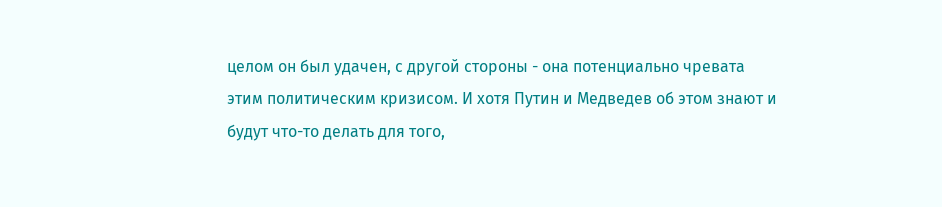целом он был удачен, с другой стороны - она потенциально чревата этим политическим кризисом. И хотя Путин и Медведев об этом знают и будут что-то делать для того,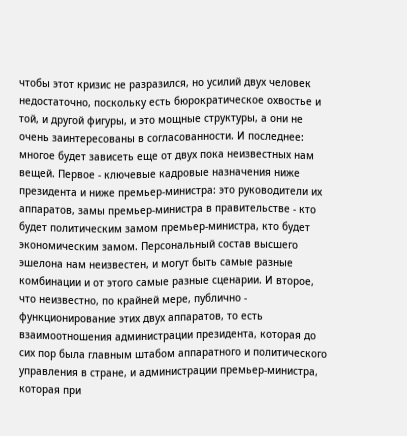чтобы этот кризис не разразился, но усилий двух человек недостаточно, поскольку есть бюрократическое охвостье и той, и другой фигуры, и это мощные структуры, а они не очень заинтересованы в согласованности. И последнее: многое будет зависеть еще от двух пока неизвестных нам вещей. Первое - ключевые кадровые назначения ниже президента и ниже премьер-министра: это руководители их аппаратов, замы премьер-министра в правительстве - кто будет политическим замом премьер-министра, кто будет экономическим замом. Персональный состав высшего эшелона нам неизвестен, и могут быть самые разные комбинации и от этого самые разные сценарии. И второе, что неизвестно, по крайней мере, публично - функционирование этих двух аппаратов, то есть взаимоотношения администрации президента, которая до сих пор была главным штабом аппаратного и политического управления в стране, и администрации премьер-министра, которая при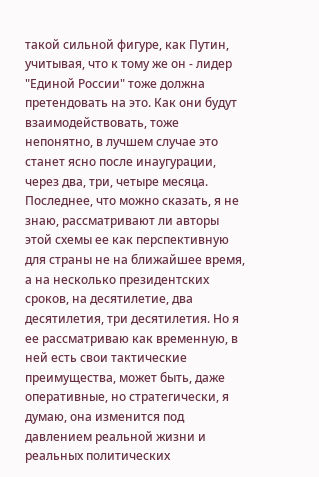такой сильной фигуре, как Путин, учитывая, что к тому же он - лидер "Единой России" тоже должна претендовать на это. Как они будут взаимодействовать, тоже непонятно, в лучшем случае это станет ясно после инаугурации, через два, три, четыре месяца. Последнее, что можно сказать, я не знаю, рассматривают ли авторы этой схемы ее как перспективную для страны не на ближайшее время, а на несколько президентских сроков, на десятилетие, два десятилетия, три десятилетия. Но я ее рассматриваю как временную, в ней есть свои тактические преимущества, может быть, даже оперативные, но стратегически, я думаю, она изменится под давлением реальной жизни и реальных политических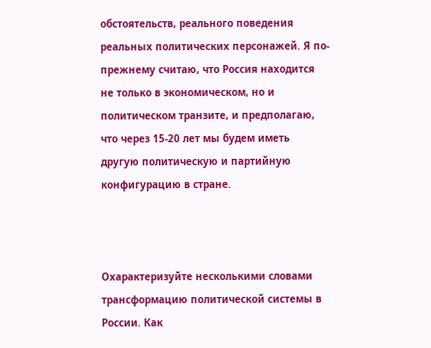обстоятельств, реального поведения реальных политических персонажей. Я по-прежнему считаю, что Россия находится не только в экономическом, но и политическом транзите, и предполагаю, что через 15-20 лет мы будем иметь другую политическую и партийную конфигурацию в стране.



Охарактеризуйте несколькими словами трансформацию политической системы в России. Как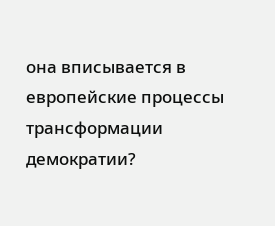она вписывается в европейские процессы трансформации демократии?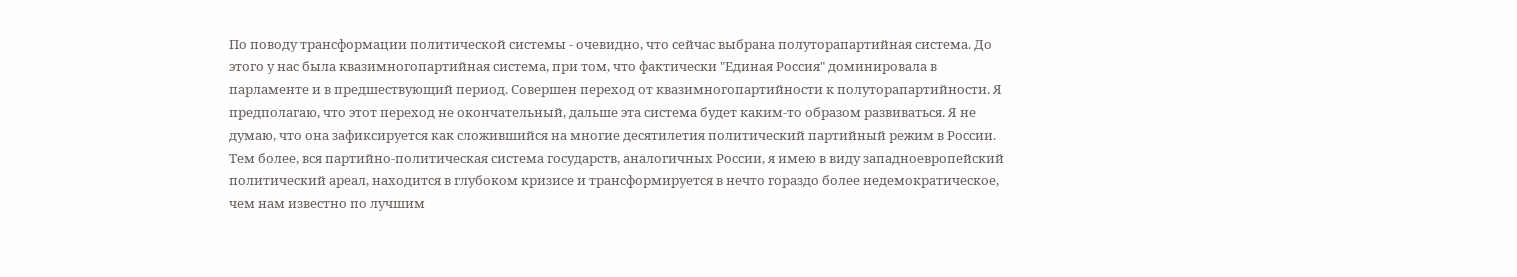По поводу трансформации политической системы - очевидно, что сейчас выбрана полуторапартийная система. До этого у нас была квазимногопартийная система, при том, что фактически "Единая Россия" доминировала в парламенте и в предшествующий период. Совершен переход от квазимногопартийности к полуторапартийности. Я предполагаю, что этот переход не окончательный, дальше эта система будет каким-то образом развиваться. Я не думаю, что она зафиксируется как сложившийся на многие десятилетия политический партийный режим в России. Тем более, вся партийно-политическая система государств, аналогичных России, я имею в виду западноевропейский политический ареал, находится в глубоком кризисе и трансформируется в нечто гораздо более недемократическое, чем нам известно по лучшим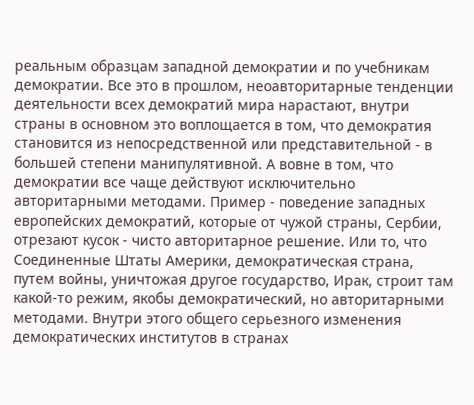реальным образцам западной демократии и по учебникам демократии. Все это в прошлом, неоавторитарные тенденции деятельности всех демократий мира нарастают, внутри страны в основном это воплощается в том, что демократия становится из непосредственной или представительной - в большей степени манипулятивной. А вовне в том, что демократии все чаще действуют исключительно авторитарными методами. Пример - поведение западных европейских демократий, которые от чужой страны, Сербии, отрезают кусок - чисто авторитарное решение. Или то, что Соединенные Штаты Америки, демократическая страна, путем войны, уничтожая другое государство, Ирак, строит там какой-то режим, якобы демократический, но авторитарными методами. Внутри этого общего серьезного изменения демократических институтов в странах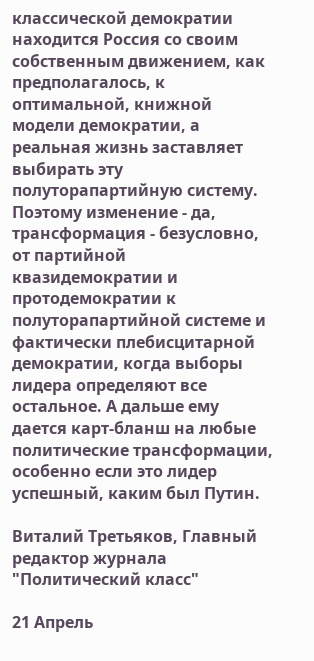классической демократии находится Россия со своим собственным движением, как предполагалось, к оптимальной, книжной модели демократии, а реальная жизнь заставляет выбирать эту полуторапартийную систему. Поэтому изменение - да, трансформация - безусловно, от партийной квазидемократии и протодемократии к полуторапартийной системе и фактически плебисцитарной демократии, когда выборы лидера определяют все остальное. А дальше ему дается карт-бланш на любые политические трансформации, особенно если это лидер успешный, каким был Путин.

Виталий Третьяков, Главный редактор журнала "Политический класс"

21 Апрель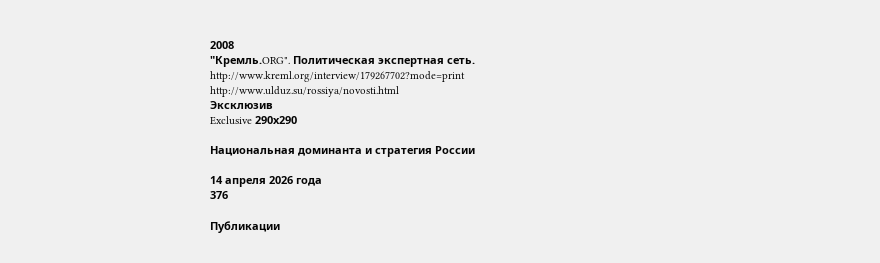2008
"Кремль.ORG". Политическая экспертная сеть.
http://www.kreml.org/interview/179267702?mode=print
http://www.ulduz.su/rossiya/novosti.html
Эксклюзив
Exclusive 290х290

Национальная доминанта и стратегия России

14 апреля 2026 года
376

Публикации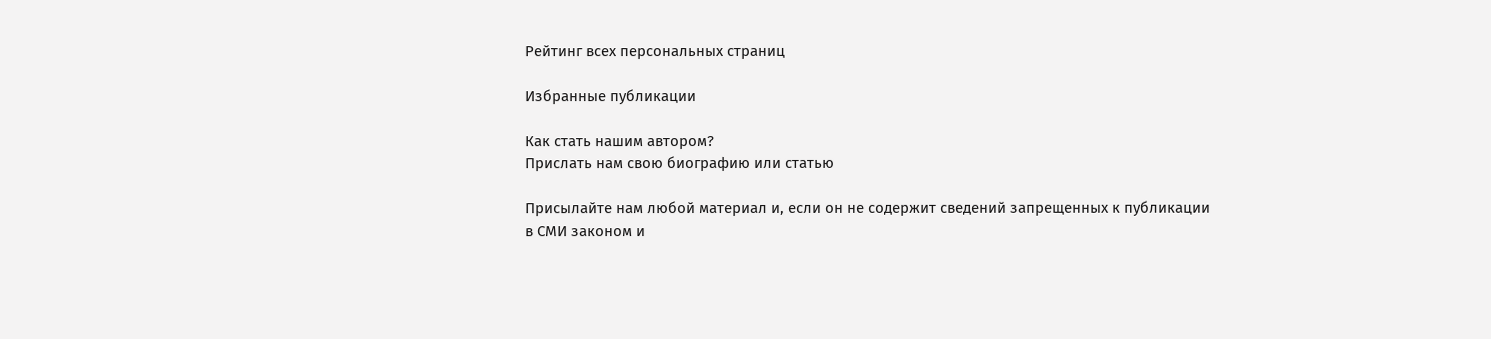Рейтинг всех персональных страниц

Избранные публикации

Как стать нашим автором?
Прислать нам свою биографию или статью

Присылайте нам любой материал и, если он не содержит сведений запрещенных к публикации
в СМИ законом и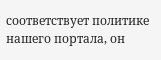соответствует политике нашего портала, он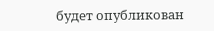будет опубликован